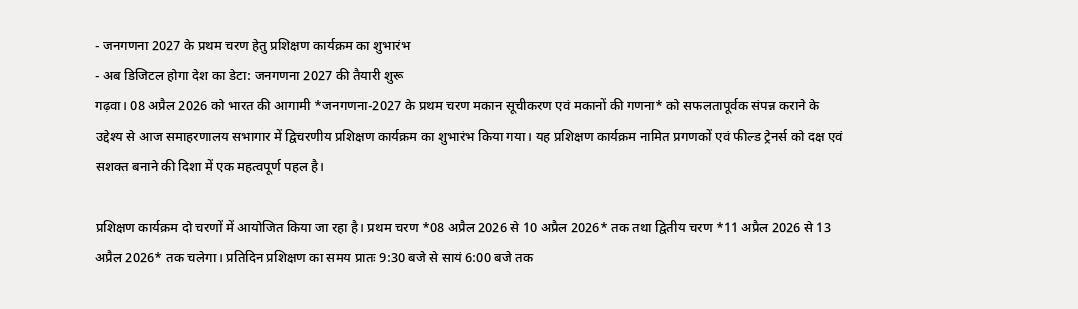- जनगणना 2027 के प्रथम चरण हेतु प्रशिक्षण कार्यक्रम का शुभारंभ
- अब डिजिटल होगा देश का डेटा: जनगणना 2027 की तैयारी शुरू
गढ़वा। 08 अप्रैल 2026 को भारत की आगामी *जनगणना-2027 के प्रथम चरण मकान सूचीकरण एवं मकानों की गणना* को सफलतापूर्वक संपन्न कराने के उद्देश्य से आज समाहरणालय सभागार में द्विचरणीय प्रशिक्षण कार्यक्रम का शुभारंभ किया गया। यह प्रशिक्षण कार्यक्रम नामित प्रगणकों एवं फील्ड ट्रेनर्स को दक्ष एवं सशक्त बनाने की दिशा में एक महत्वपूर्ण पहल है।

प्रशिक्षण कार्यक्रम दो चरणों में आयोजित किया जा रहा है। प्रथम चरण *08 अप्रैल 2026 से 10 अप्रैल 2026* तक तथा द्वितीय चरण *11 अप्रैल 2026 से 13 अप्रैल 2026* तक चलेगा। प्रतिदिन प्रशिक्षण का समय प्रातः 9:30 बजे से सायं 6:00 बजे तक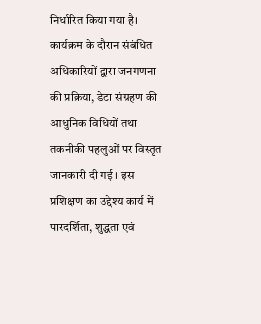निर्धारित किया गया है।
कार्यक्रम के दौरान संबंधित अधिकारियों द्वारा जनगणना की प्रक्रिया, डेटा संग्रहण की आधुनिक विधियों तथा तकनीकी पहलुओं पर विस्तृत जानकारी दी गई । इस प्रशिक्षण का उद्देश्य कार्य में पारदर्शिता, शुद्धता एवं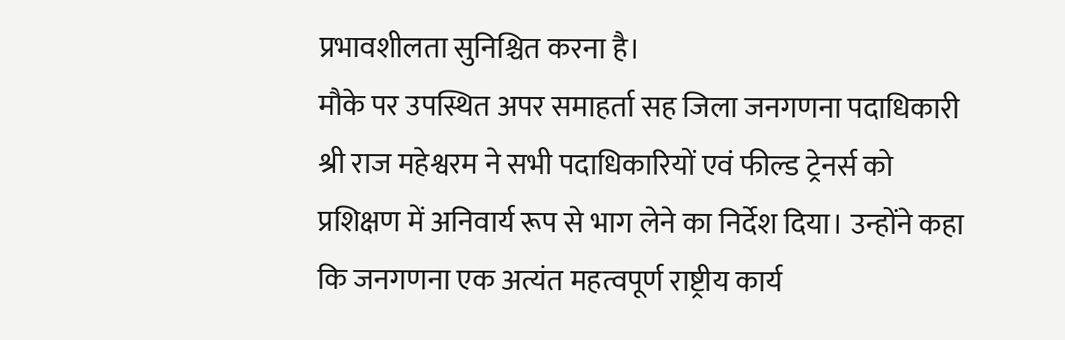प्रभावशीलता सुनिश्चित करना है।
मौके पर उपस्थित अपर समाहर्ता सह जिला जनगणना पदाधिकारी श्री राज महेश्वरम ने सभी पदाधिकारियों एवं फील्ड ट्रेनर्स को प्रशिक्षण में अनिवार्य रूप से भाग लेने का निर्देश दिया। उन्होंने कहा कि जनगणना एक अत्यंत महत्वपूर्ण राष्ट्रीय कार्य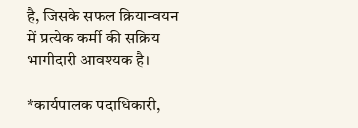है, जिसके सफल क्रियान्वयन में प्रत्येक कर्मी की सक्रिय भागीदारी आवश्यक है।

*कार्यपालक पदाधिकारी,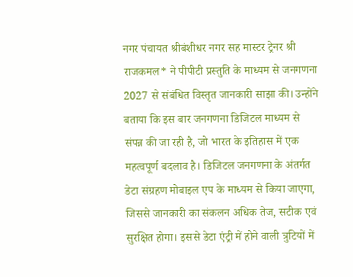नगर पंचायत श्रीबंशीधर नगर सह मास्टर ट्रेनर श्री राजकमल* ने पीपीटी प्रस्तुति के माध्यम से जनगणना 2027 से संबंधित विस्तृत जानकारी साझा की। उन्होंने बताया कि इस बार जनगणना डिजिटल माध्यम से संपन्न की जा रही है, जो भारत के इतिहास में एक महत्वपूर्ण बदलाव है। डिजिटल जनगणना के अंतर्गत डेटा संग्रहण मोबाइल एप के माध्यम से किया जाएगा, जिससे जानकारी का संकलन अधिक तेज, सटीक एवं सुरक्षित होगा। इससे डेटा एंट्री में होने वाली त्रुटियों में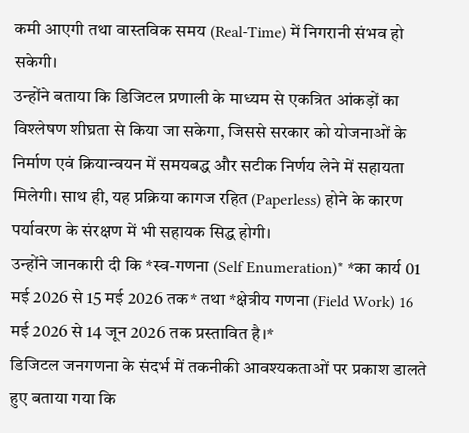कमी आएगी तथा वास्तविक समय (Real-Time) में निगरानी संभव हो सकेगी।
उन्होंने बताया कि डिजिटल प्रणाली के माध्यम से एकत्रित आंकड़ों का विश्लेषण शीघ्रता से किया जा सकेगा, जिससे सरकार को योजनाओं के निर्माण एवं क्रियान्वयन में समयबद्ध और सटीक निर्णय लेने में सहायता मिलेगी। साथ ही, यह प्रक्रिया कागज रहित (Paperless) होने के कारण पर्यावरण के संरक्षण में भी सहायक सिद्ध होगी।
उन्होंने जानकारी दी कि *स्व-गणना (Self Enumeration)* *का कार्य 01 मई 2026 से 15 मई 2026 तक* तथा *क्षेत्रीय गणना (Field Work) 16 मई 2026 से 14 जून 2026 तक प्रस्तावित है।*
डिजिटल जनगणना के संदर्भ में तकनीकी आवश्यकताओं पर प्रकाश डालते हुए बताया गया कि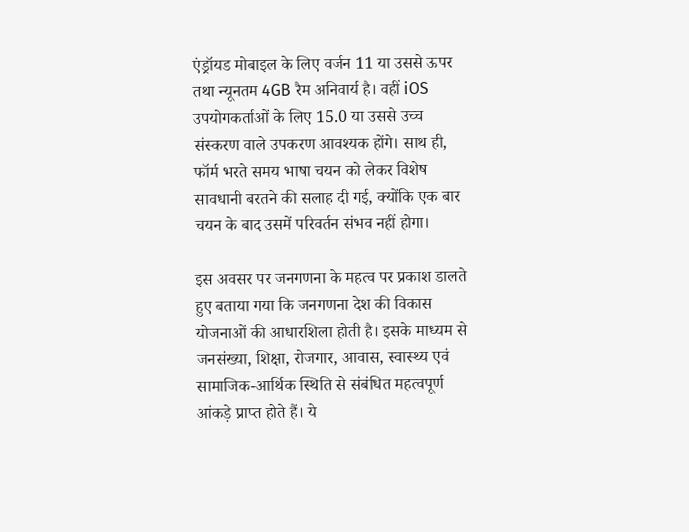एंड्रॉयड मोबाइल के लिए वर्जन 11 या उससे ऊपर तथा न्यूनतम 4GB रैम अनिवार्य है। वहीं iOS उपयोगकर्ताओं के लिए 15.0 या उससे उच्च संस्करण वाले उपकरण आवश्यक होंगे। साथ ही, फॉर्म भरते समय भाषा चयन को लेकर विशेष सावधानी बरतने की सलाह दी गई, क्योंकि एक बार चयन के बाद उसमें परिवर्तन संभव नहीं होगा।

इस अवसर पर जनगणना के महत्व पर प्रकाश डालते हुए बताया गया कि जनगणना देश की विकास योजनाओं की आधारशिला होती है। इसके माध्यम से जनसंख्या, शिक्षा, रोजगार, आवास, स्वास्थ्य एवं सामाजिक-आर्थिक स्थिति से संबंधित महत्वपूर्ण आंकड़े प्राप्त होते हैं। ये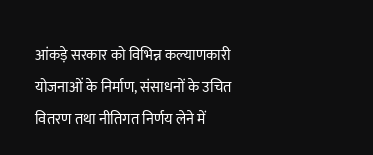आंकड़े सरकार को विभिन्न कल्याणकारी योजनाओं के निर्माण, संसाधनों के उचित वितरण तथा नीतिगत निर्णय लेने में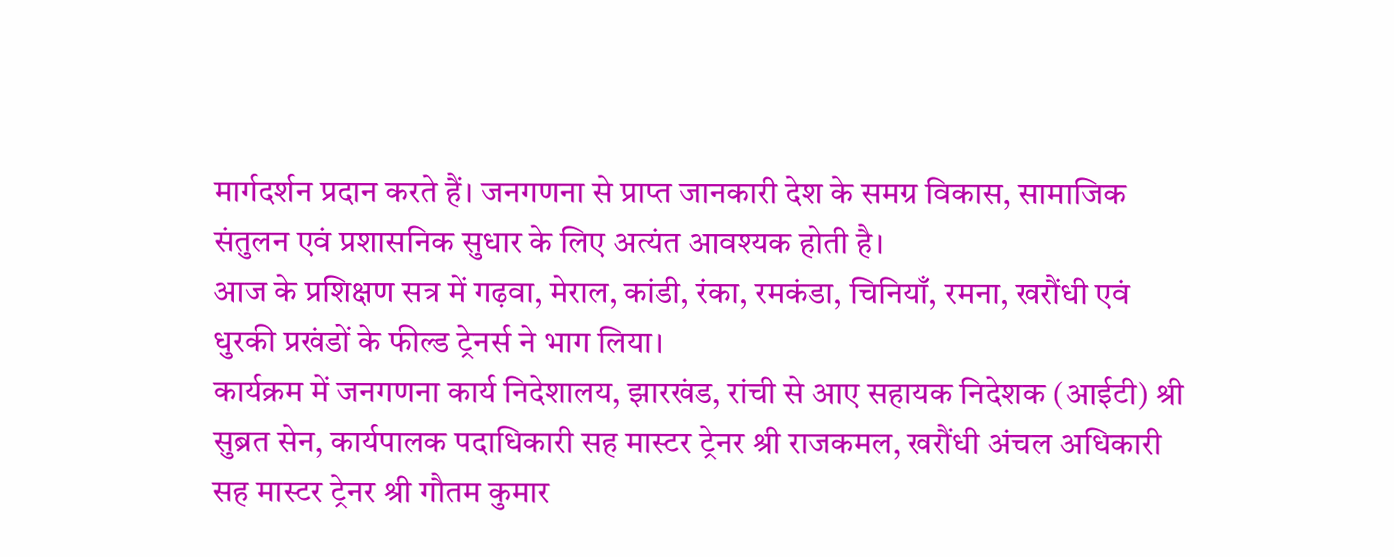मार्गदर्शन प्रदान करते हैं। जनगणना से प्राप्त जानकारी देश के समग्र विकास, सामाजिक संतुलन एवं प्रशासनिक सुधार के लिए अत्यंत आवश्यक होती है।
आज के प्रशिक्षण सत्र में गढ़वा, मेराल, कांडी, रंका, रमकंडा, चिनियाँ, रमना, खरौंधी एवं धुरकी प्रखंडों के फील्ड ट्रेनर्स ने भाग लिया।
कार्यक्रम में जनगणना कार्य निदेशालय, झारखंड, रांची से आए सहायक निदेशक (आईटी) श्री सुब्रत सेन, कार्यपालक पदाधिकारी सह मास्टर ट्रेनर श्री राजकमल, खरौंधी अंचल अधिकारी सह मास्टर ट्रेनर श्री गौतम कुमार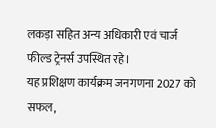लकड़ा सहित अन्य अधिकारी एवं चार्ज फील्ड ट्रेनर्स उपस्थित रहे।
यह प्रशिक्षण कार्यक्रम जनगणना 2027 को सफल,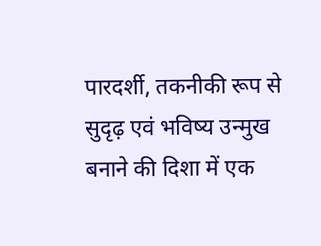पारदर्शी, तकनीकी रूप से सुदृढ़ एवं भविष्य उन्मुख बनाने की दिशा में एक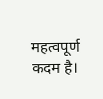महत्वपूर्ण कदम है।